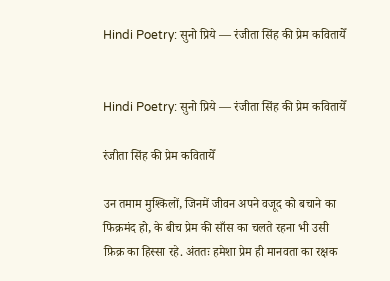Hindi Poetry: सुनो प्रिये — रंजीता सिंह की प्रेम कवितायेँ


Hindi Poetry: सुनो प्रिये — रंजीता सिंह की प्रेम कवितायेँ

रंजीता सिंह की प्रेम कवितायेँ

उन तमाम मुश्किलों, जिनमें जीवन अपने वजूद को बचाने का फिक्रमंद हो, के बीच प्रेम की साँस का चलते रहना भी उसी फ़िक्र का हिस्सा रहे. अंततः हमेशा प्रेम ही मानवता का रक्षक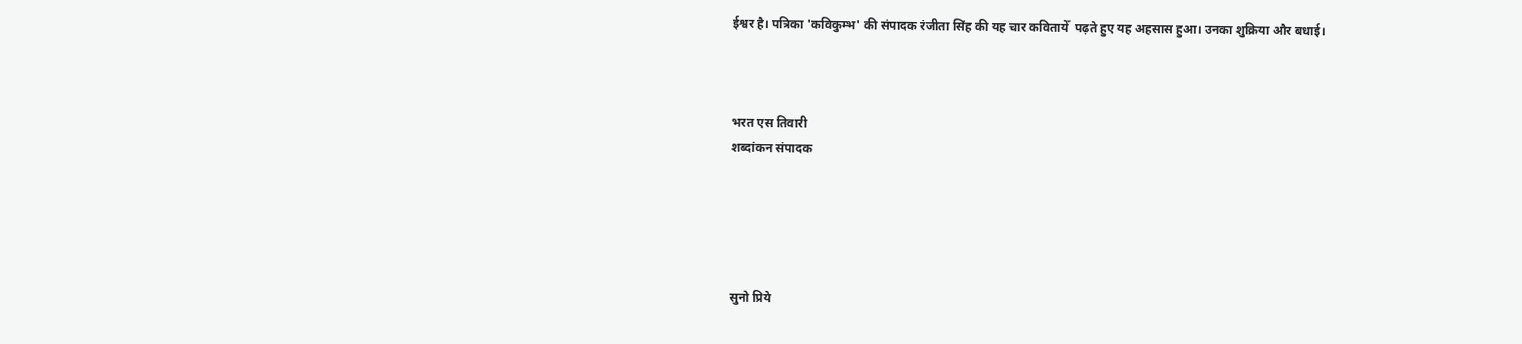ईश्वर है। पत्रिका 'कविकुम्भ' की संपादक रंजीता सिंह की यह चार कवितायेँ  पढ़ते हुए यह अहसास हुआ। उनका शुक्रिया और बधाई।



भरत एस तिवारी
शब्दांकन संपादक





सुनो प्रिये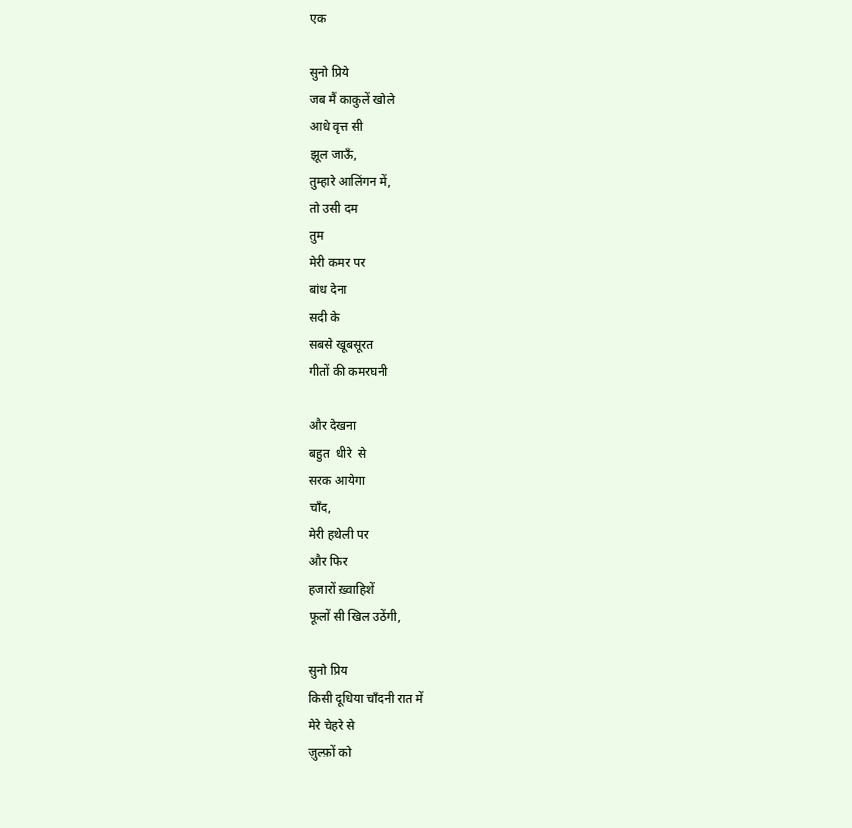एक

सुनो प्रिये
जब मैं काकुलें खोले
आधे वृत्त सी
झूल जाऊँ,
तुम्हारे आलिंगन में,
तो उसी दम
तुम
मेरी कमर पर
बांध देना
सदी के
सबसे खूबसूरत
गीतों की कमरघनी

और देखना
बहुत  धीरे  से
सरक आयेगा
चाँद,
मेरी हथेली पर
और फिर
हजारों ख़्वाहिशें
फूलों सी खिल उठेंगी,

सुनो प्रिय
किसी दूधिया चाँदनी रात में
मेरे चेहरे से
ज़ुल्फ़ों को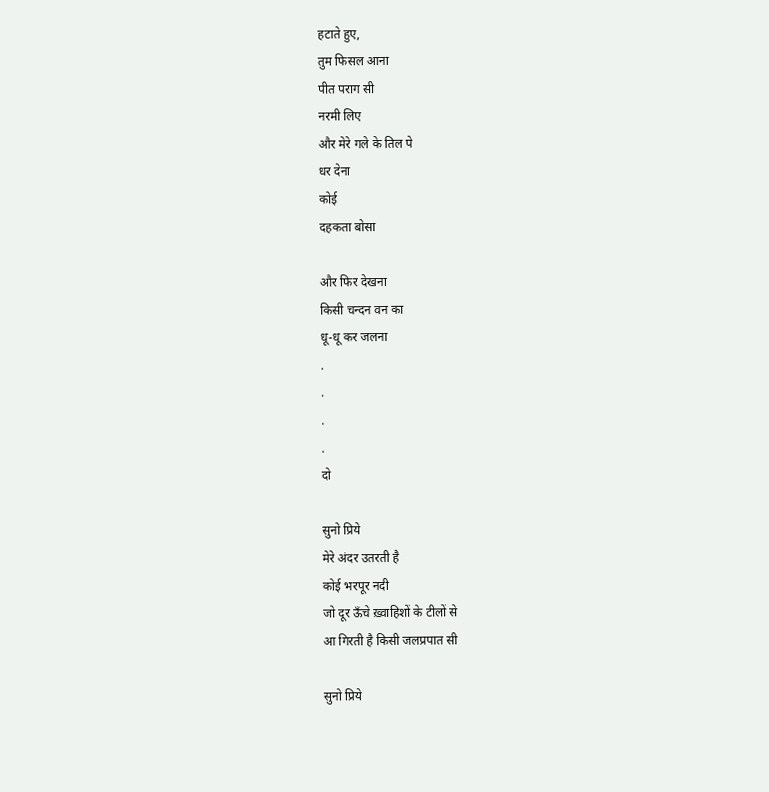हटाते हुए,
तुम फिसल आना
पीत पराग सी
नरमी लिए
और मेरे गले के तिल पे
धर देना
कोई
दहकता बोसा

और फिर देखना
किसी चन्दन वन का
धू-धू कर जलना
.
.
.
.
दो

सुनो प्रिये
मेरे अंदर उतरती है
कोई भरपूर नदी
जो दूर ऊँचे ख़्वाहिशों के टीलों से
आ गिरती है किसी जलप्रपात सी

सुनो प्रिये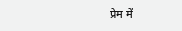प्रेम में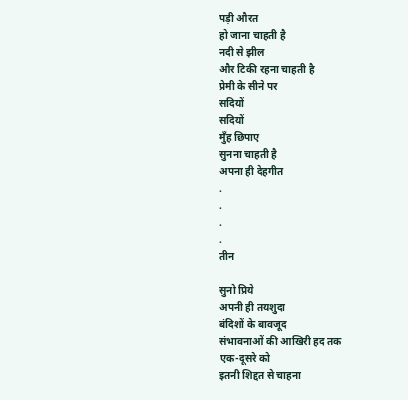पड़ी औरत
हो जाना चाहती है
नदी से झील
और टिकी रहना चाहती है
प्रेमी के सीने पर
सदियों
सदियों
मुँह छिपाए
सुनना चाहती है
अपना ही देहगीत
.
.
.
.
तीन

सुनो प्रिये
अपनी ही तयशुदा
बंदिशों के बावजूद
संभावनाओं की आखिरी हद तक
एक-दूसरे को
इतनी शिद्दत से चाहना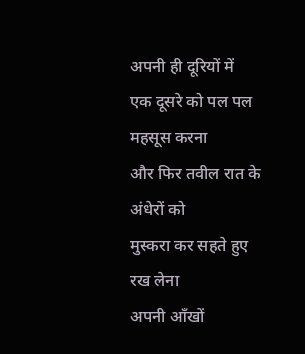अपनी ही दूरियों में
एक दूसरे को पल पल महसूस करना
और फिर तवील रात के अंधेरों को
मुस्करा कर सहते हुए
रख लेना
अपनी आँखों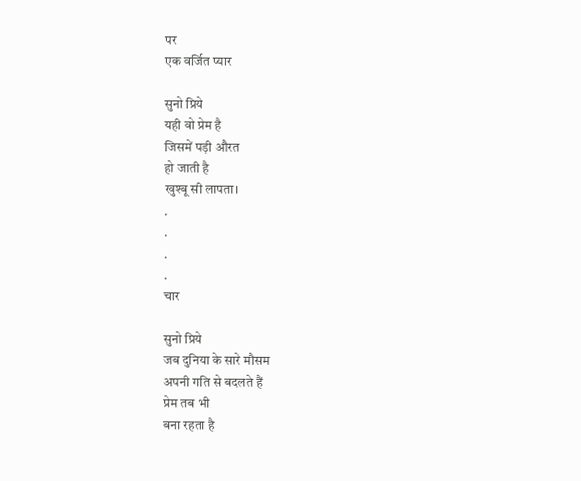पर
एक वर्जित प्यार

सुनो प्रिये
यही वो प्रेम है
जिसमें पड़ी औरत
हो जाती है
खुश्बू सी लापता।
.
.
.
.
चार

सुनो प्रिये
जब दुनिया के सारे मौसम
अपनी गति से बदलते हैं
प्रेम तब भी
बना रहता है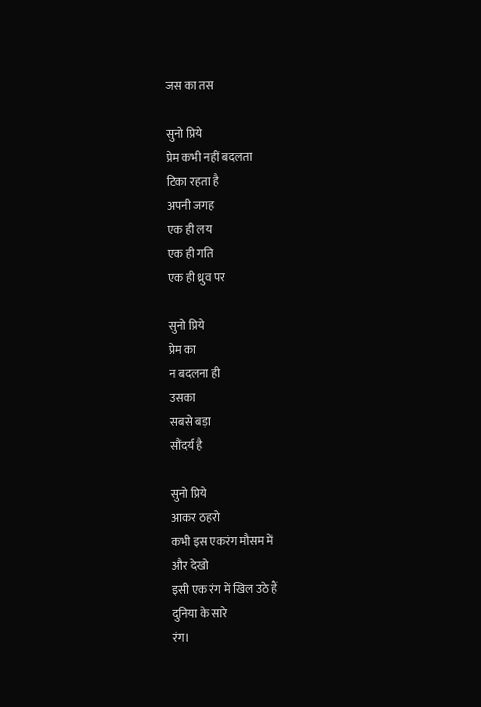जस का तस

सुनो प्रिये
प्रेम कभी नहीं बदलता
टिका रहता है
अपनी जगह
एक ही लय
एक ही गति
एक ही ध्रुव पर

सुनो प्रिये
प्रेम का
न बदलना ही
उसका
सबसे बड़ा
सौंदर्य है

सुनो प्रिये
आकर ठहरो
कभी इस एकरंग मौसम में
और देखो
इसी एक रंग में खिल उठे हैं
दुनिया के सारे
रंग।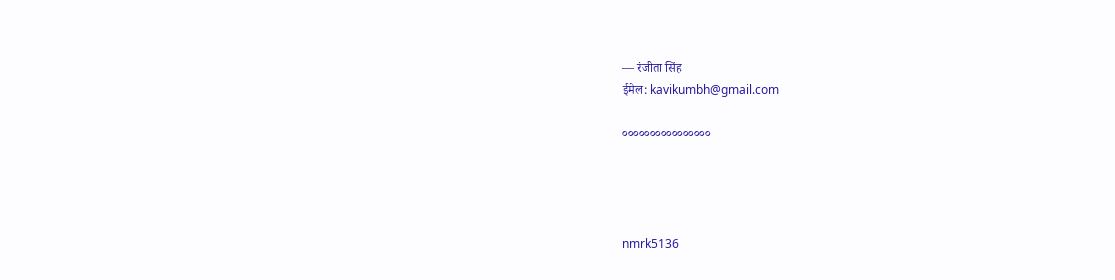— रंजीता सिंह
ईमेल: kavikumbh@gmail.com

००००००००००००००००




nmrk5136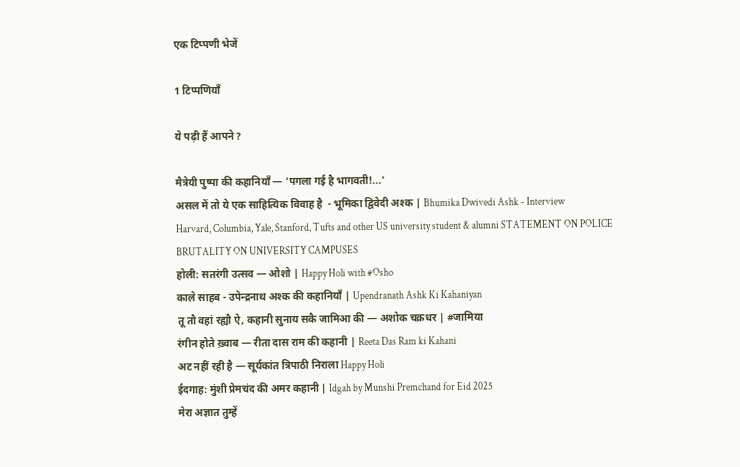एक टिप्पणी भेजें

1 टिप्पणियाँ

ये पढ़ी हैं आपने?

मैत्रेयी पुष्पा की कहानियाँ — 'पगला गई है भागवती!...'
असल में तो ये एक साहित्यिक विवाह है  - भूमिका द्विवेदी अश्क | Bhumika Dwivedi Ashk - Interview
Harvard, Columbia, Yale, Stanford, Tufts and other US university student & alumni STATEMENT ON POLICE BRUTALITY ON UNIVERSITY CAMPUSES
होली: सतरंगी उत्सव — ओशो | Happy Holi with #Osho
काले साहब - उपेन्द्रनाथ अश्क की कहानियाँ | Upendranath Ashk Ki Kahaniyan
तू तौ वहां रह्यौ ऐ, कहानी सुनाय सकै जामिआ की — अशोक चक्रधर | #जामिया
रंगीन होते ख़्वाब — रीता दास राम की कहानी | Reeta Das Ram ki Kahani
अट नहीं रही है — सूर्यकांत त्रिपाठी निराला Happy Holi
ईदगाह: मुंशी प्रेमचंद की अमर कहानी | Idgah by Munshi Premchand for Eid 2025
मेरा अज्ञात तुम्हें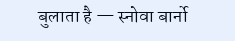बुलाता है — स्नोवा बार्नो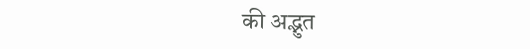की अद्भुत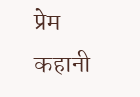प्रेम कहानी